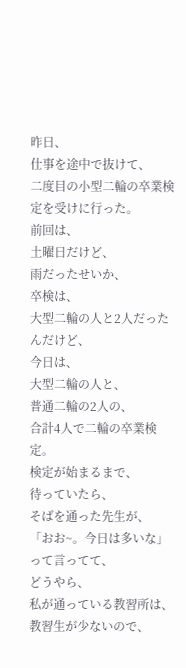昨日、
仕事を途中で抜けて、
二度目の小型二輪の卒業検定を受けに行った。
前回は、
土曜日だけど、
雨だったせいか、
卒検は、
大型二輪の人と2人だったんだけど、
今日は、
大型二輪の人と、
普通二輪の2人の、
合計4人で二輪の卒業検定。
検定が始まるまで、
待っていたら、
そばを通った先生が、
「おお~。今日は多いな」
って言ってて、
どうやら、
私が通っている教習所は、
教習生が少ないので、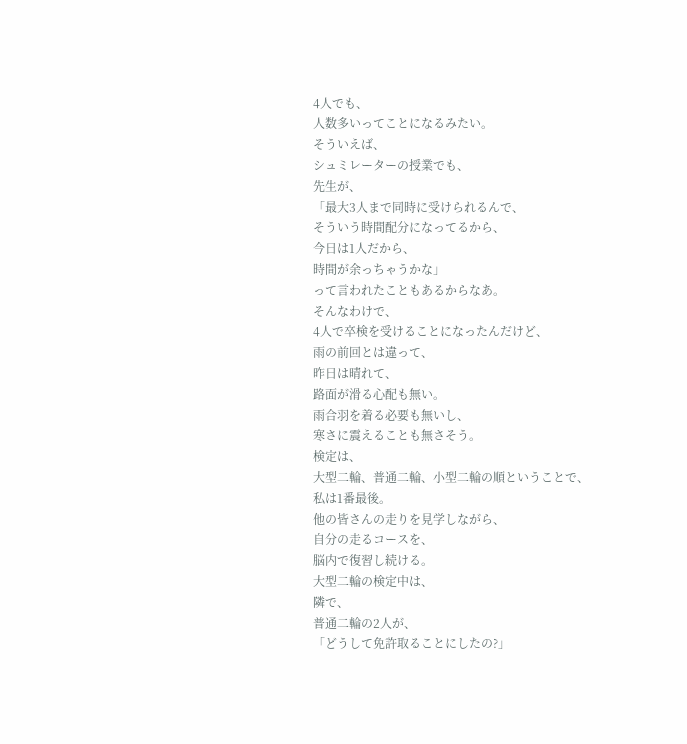4人でも、
人数多いってことになるみたい。
そういえば、
シュミレーターの授業でも、
先生が、
「最大3人まで同時に受けられるんで、
そういう時間配分になってるから、
今日は1人だから、
時間が余っちゃうかな」
って言われたこともあるからなあ。
そんなわけで、
4人で卒検を受けることになったんだけど、
雨の前回とは違って、
昨日は晴れて、
路面が滑る心配も無い。
雨合羽を着る必要も無いし、
寒さに震えることも無さそう。
検定は、
大型二輪、普通二輪、小型二輪の順ということで、
私は1番最後。
他の皆さんの走りを見学しながら、
自分の走るコースを、
脳内で復習し続ける。
大型二輪の検定中は、
隣で、
普通二輪の2人が、
「どうして免許取ることにしたの?」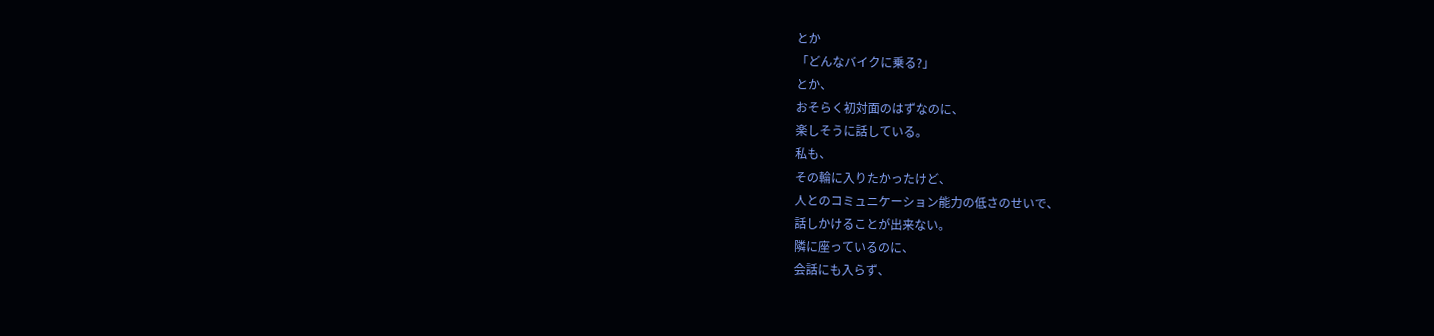とか
「どんなバイクに乗る?」
とか、
おそらく初対面のはずなのに、
楽しそうに話している。
私も、
その輪に入りたかったけど、
人とのコミュニケーション能力の低さのせいで、
話しかけることが出来ない。
隣に座っているのに、
会話にも入らず、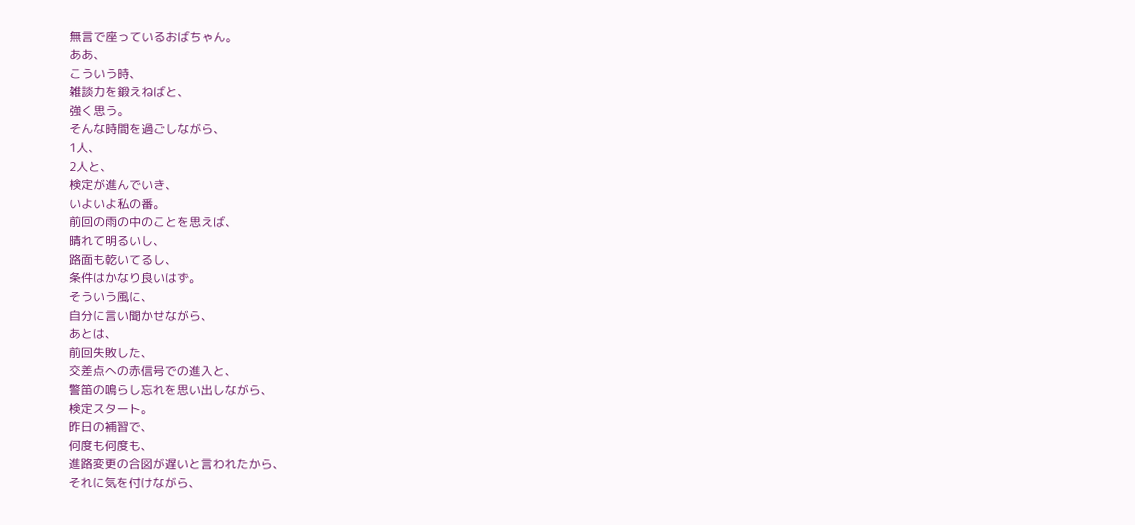無言で座っているおばちゃん。
ああ、
こういう時、
雑談力を鍛えねばと、
強く思う。
そんな時間を過ごしながら、
1人、
2人と、
検定が進んでいき、
いよいよ私の番。
前回の雨の中のことを思えば、
晴れて明るいし、
路面も乾いてるし、
条件はかなり良いはず。
そういう風に、
自分に言い聞かせながら、
あとは、
前回失敗した、
交差点への赤信号での進入と、
警笛の鳴らし忘れを思い出しながら、
検定スタート。
昨日の補習で、
何度も何度も、
進路変更の合図が遅いと言われたから、
それに気を付けながら、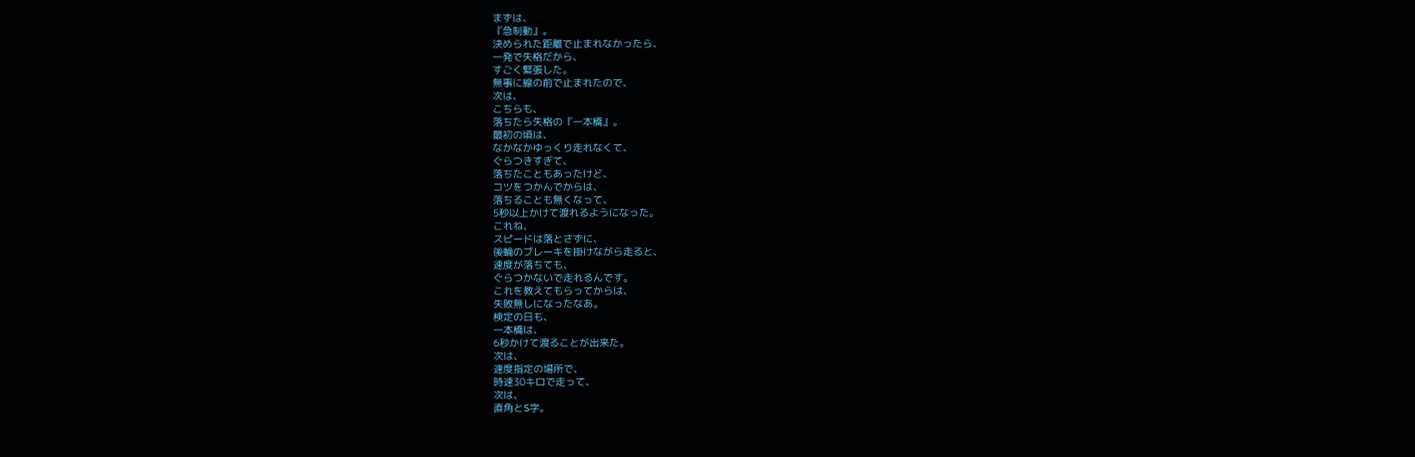まずは、
『急制動』。
決められた距離で止まれなかったら、
一発で失格だから、
すごく緊張した。
無事に線の前で止まれたので、
次は、
こちらも、
落ちたら失格の『一本橋』。
最初の頃は、
なかなかゆっくり走れなくて、
ぐらつきすぎて、
落ちたこともあったけど、
コツをつかんでからは、
落ちることも無くなって、
5秒以上かけて渡れるようになった。
これね、
スピードは落とさずに、
後輪のブレーキを掛けながら走ると、
速度が落ちても、
ぐらつかないで走れるんです。
これを教えてもらってからは、
失敗無しになったなあ。
検定の日も、
一本橋は、
6秒かけて渡ることが出来た。
次は、
速度指定の場所で、
時速30キロで走って、
次は、
直角とS字。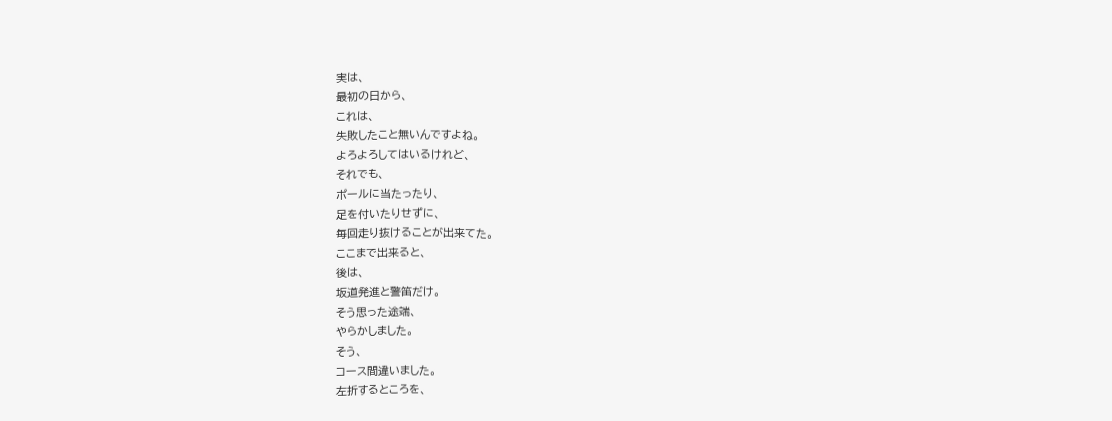実は、
最初の日から、
これは、
失敗したこと無いんですよね。
よろよろしてはいるけれど、
それでも、
ポールに当たったり、
足を付いたりせずに、
毎回走り抜けることが出来てた。
ここまで出来ると、
後は、
坂道発進と警笛だけ。
そう思った途端、
やらかしました。
そう、
コース間違いました。
左折するところを、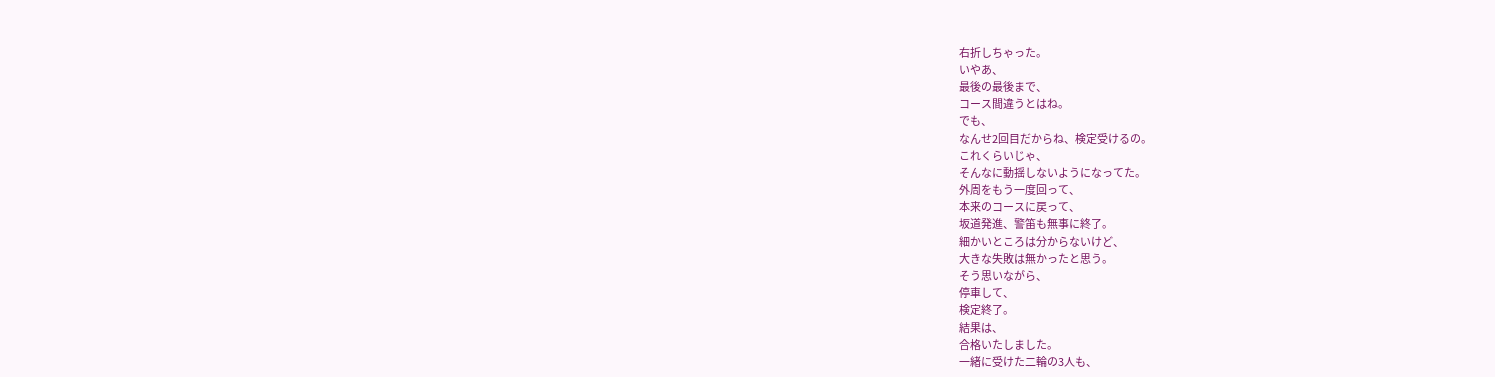右折しちゃった。
いやあ、
最後の最後まで、
コース間違うとはね。
でも、
なんせ2回目だからね、検定受けるの。
これくらいじゃ、
そんなに動揺しないようになってた。
外周をもう一度回って、
本来のコースに戻って、
坂道発進、警笛も無事に終了。
細かいところは分からないけど、
大きな失敗は無かったと思う。
そう思いながら、
停車して、
検定終了。
結果は、
合格いたしました。
一緒に受けた二輪の3人も、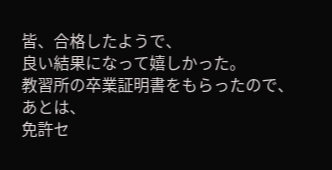皆、合格したようで、
良い結果になって嬉しかった。
教習所の卒業証明書をもらったので、
あとは、
免許セ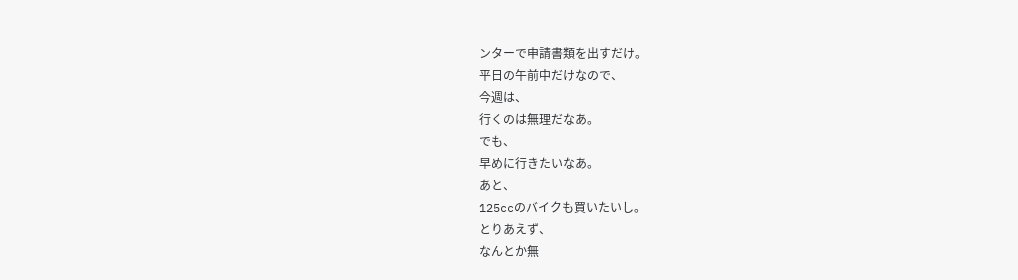ンターで申請書類を出すだけ。
平日の午前中だけなので、
今週は、
行くのは無理だなあ。
でも、
早めに行きたいなあ。
あと、
125ccのバイクも買いたいし。
とりあえず、
なんとか無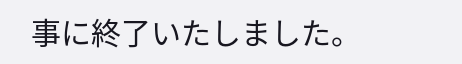事に終了いたしました。